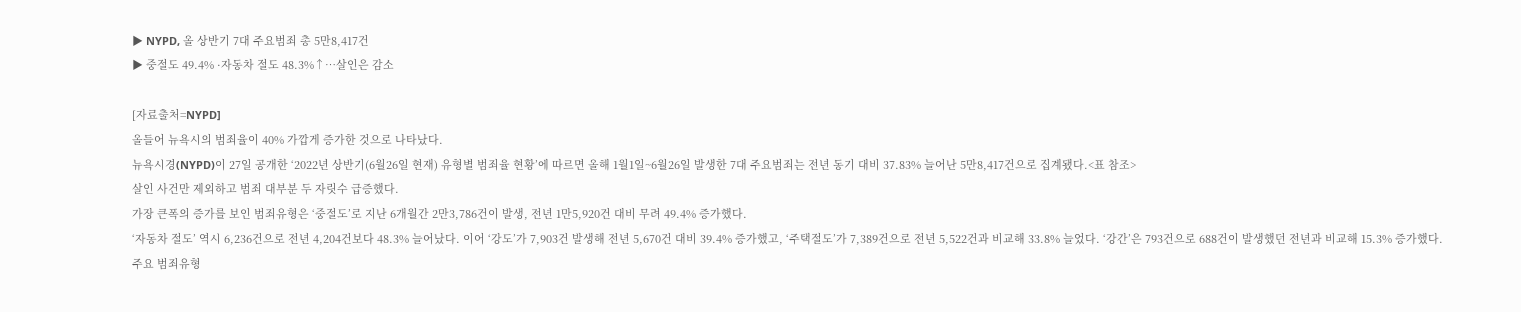▶ NYPD, 올 상반기 7대 주요범죄 총 5만8,417건
▶ 중절도 49.4% ·자동차 절도 48.3%↑…살인은 감소

[자료출처=NYPD]
올들어 뉴욕시의 범죄율이 40% 가깝게 증가한 것으로 나타났다.
뉴욕시경(NYPD)이 27일 공개한 ‘2022년 상반기(6월26일 현재) 유형별 범죄율 현황’에 따르면 올해 1월1일~6월26일 발생한 7대 주요범죄는 전년 동기 대비 37.83% 늘어난 5만8,417건으로 집계됐다.<표 참조>
살인 사건만 제외하고 범죄 대부분 두 자릿수 급증했다.
가장 큰폭의 증가를 보인 범죄유형은 ‘중절도’로 지난 6개월간 2만3,786건이 발생, 전년 1만5,920건 대비 무려 49.4% 증가했다.
‘자동차 절도’ 역시 6,236건으로 전년 4,204건보다 48.3% 늘어났다. 이어 ‘강도’가 7,903건 발생해 전년 5,670건 대비 39.4% 증가했고, ‘주택절도’가 7,389건으로 전년 5,522건과 비교해 33.8% 늘었다. ‘강간’은 793건으로 688건이 발생했던 전년과 비교해 15.3% 증가했다.
주요 범죄유형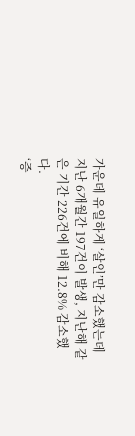가운데 유일하게 ‘살인’만 감소했는데 지난 6개월간 197건이 발생, 지난해 같은 기간 226건에 비해 12.8% 감소했다.
‘증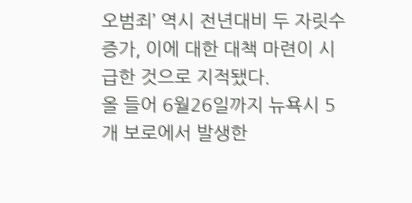오범죄’ 역시 전년대비 두 자릿수 증가, 이에 대한 대책 마련이 시급한 것으로 지적됐다.
올 들어 6월26일까지 뉴욕시 5개 보로에서 발생한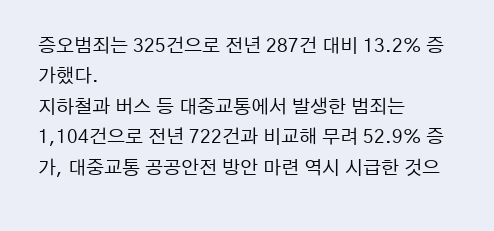증오범죄는 325건으로 전년 287건 대비 13.2% 증가했다.
지하철과 버스 등 대중교통에서 발생한 범죄는 1,104건으로 전년 722건과 비교해 무려 52.9% 증가, 대중교통 공공안전 방안 마련 역시 시급한 것으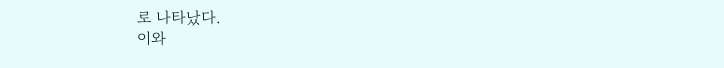로 나타났다.
이와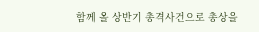함께 올 상반기 총격사건으로 총상을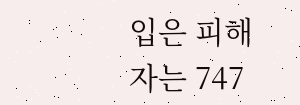입은 피해자는 747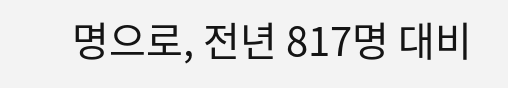명으로, 전년 817명 대비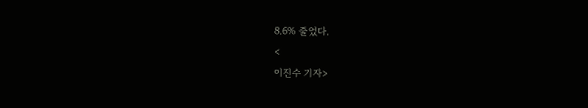8.6% 줄었다.
<
이진수 기자>